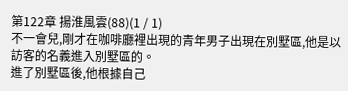第122章 揚淮風雲(88)(1 / 1)
不一會兒,剛才在咖啡廳裡出現的青年男子出現在別墅區,他是以訪客的名義進入別墅區的。
進了別墅區後,他根據自己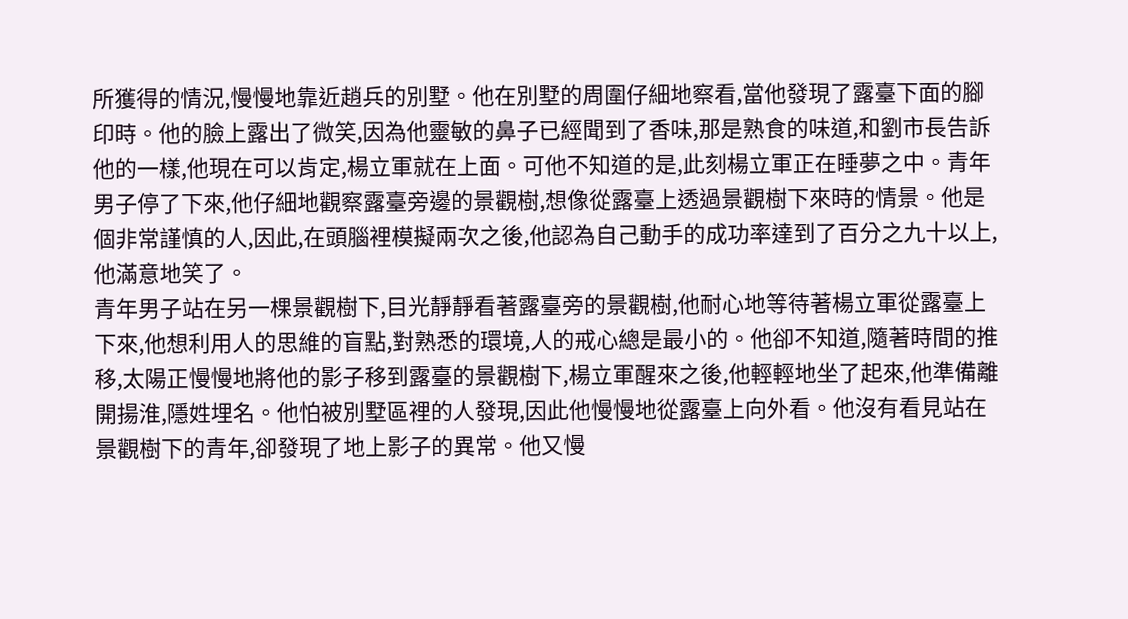所獲得的情況,慢慢地靠近趙兵的別墅。他在別墅的周圍仔細地察看,當他發現了露臺下面的腳印時。他的臉上露出了微笑,因為他靈敏的鼻子已經聞到了香味,那是熟食的味道,和劉市長告訴他的一樣,他現在可以肯定,楊立軍就在上面。可他不知道的是,此刻楊立軍正在睡夢之中。青年男子停了下來,他仔細地觀察露臺旁邊的景觀樹,想像從露臺上透過景觀樹下來時的情景。他是個非常謹慎的人,因此,在頭腦裡模擬兩次之後,他認為自己動手的成功率達到了百分之九十以上,他滿意地笑了。
青年男子站在另一棵景觀樹下,目光靜靜看著露臺旁的景觀樹,他耐心地等待著楊立軍從露臺上下來,他想利用人的思維的盲點,對熟悉的環境,人的戒心總是最小的。他卻不知道,隨著時間的推移,太陽正慢慢地將他的影子移到露臺的景觀樹下,楊立軍醒來之後,他輕輕地坐了起來,他準備離開揚淮,隱姓埋名。他怕被別墅區裡的人發現,因此他慢慢地從露臺上向外看。他沒有看見站在景觀樹下的青年,卻發現了地上影子的異常。他又慢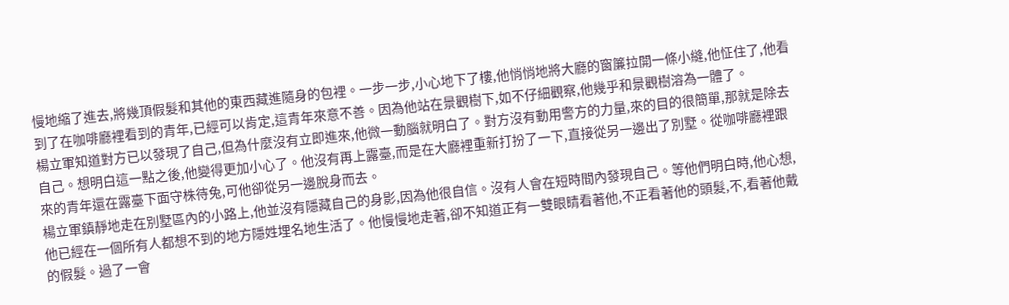慢地縮了進去,將幾頂假髮和其他的東西藏進隨身的包裡。一步一步,小心地下了樓,他悄悄地將大廳的窗簾拉開一條小縫,他怔住了,他看到了在咖啡廳裡看到的青年,已經可以肯定,這青年來意不善。因為他站在景觀樹下,如不仔細觀察,他幾乎和景觀樹溶為一體了。
楊立軍知道對方已以發現了自己,但為什麼沒有立即進來,他微一動腦就明白了。對方沒有動用警方的力量,來的目的很簡單,那就是除去自己。想明白這一點之後,他變得更加小心了。他沒有再上露臺,而是在大廳裡重新打扮了一下,直接從另一邊出了別墅。從咖啡廳裡跟來的青年還在露臺下面守株待兔,可他卻從另一邊脫身而去。
楊立軍鎮靜地走在別墅區內的小路上,他並沒有隱藏自己的身影,因為他很自信。沒有人會在短時間內發現自己。等他們明白時,他心想,他已經在一個所有人都想不到的地方隱姓埋名地生活了。他慢慢地走著,卻不知道正有一雙眼睛看著他,不正看著他的頭髮,不,看著他戴的假髮。過了一會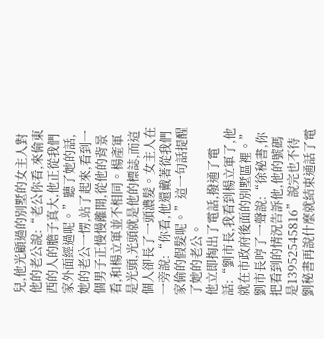兒,他光顧過的別墅的女主人對他的老公說:“老公你看,來偷東西的人的膽子真大,他正從我們家外面經過呢。”聽了她的話,她的老公一愣,站了起來,看到一個男子正慢慢離開,從他的背景看,和楊立軍並不相同。楊產軍是光頭,光頭就是他的標誌,而這個人卻長了一頭濃髮。女主人在一旁說:“你看,他還戴著從我們家偷的假髮呢。”這一句話提醒了她的老公。
他立即掏出了電話,撥通了電話:“劉市長,我看到楊立軍了,他就在市政府後面的別墅區裡。”劉市長哼了一聲說:“徐秘書,你把看到的情況告訴他,他的號碼是13952545816”說完也不待劉秘書再說什麼就結束通話了電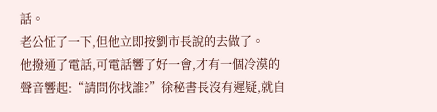話。
老公怔了一下,但他立即按劉市長說的去做了。
他撥通了電話,可電話響了好一會,才有一個冷漠的聲音響起:“請問你找誰?”徐秘書長沒有遲疑,就自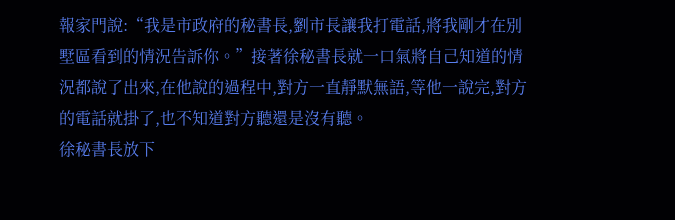報家門說:“我是市政府的秘書長,劉市長讓我打電話,將我剛才在別墅區看到的情況告訴你。”接著徐秘書長就一口氣將自己知道的情況都說了出來,在他說的過程中,對方一直靜默無語,等他一說完,對方的電話就掛了,也不知道對方聽還是沒有聽。
徐秘書長放下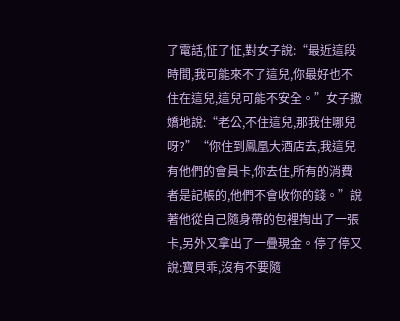了電話,怔了怔,對女子說:“最近這段時間,我可能來不了這兒,你最好也不住在這兒,這兒可能不安全。”女子撒嬌地說:“老公,不住這兒,那我住哪兒呀?”“你住到鳳凰大酒店去,我這兒有他們的會員卡,你去住,所有的消費者是記帳的,他們不會收你的錢。”說著他從自己隨身帶的包裡掏出了一張卡,另外又拿出了一疊現金。停了停又說:寶貝乖,沒有不要隨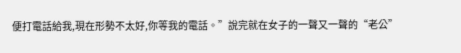便打電話給我,現在形勢不太好,你等我的電話。”說完就在女子的一聲又一聲的“老公”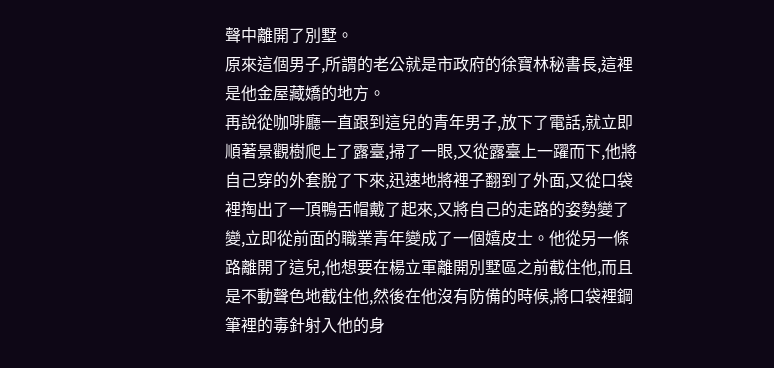聲中離開了別墅。
原來這個男子,所謂的老公就是市政府的徐寶林秘書長,這裡是他金屋藏嬌的地方。
再說從咖啡廳一直跟到這兒的青年男子,放下了電話,就立即順著景觀樹爬上了露臺,掃了一眼,又從露臺上一躍而下,他將自己穿的外套脫了下來,迅速地將裡子翻到了外面,又從口袋裡掏出了一頂鴨舌帽戴了起來,又將自己的走路的姿勢變了變,立即從前面的職業青年變成了一個嬉皮士。他從另一條路離開了這兒,他想要在楊立軍離開別墅區之前截住他,而且是不動聲色地截住他,然後在他沒有防備的時候,將口袋裡鋼筆裡的毒針射入他的身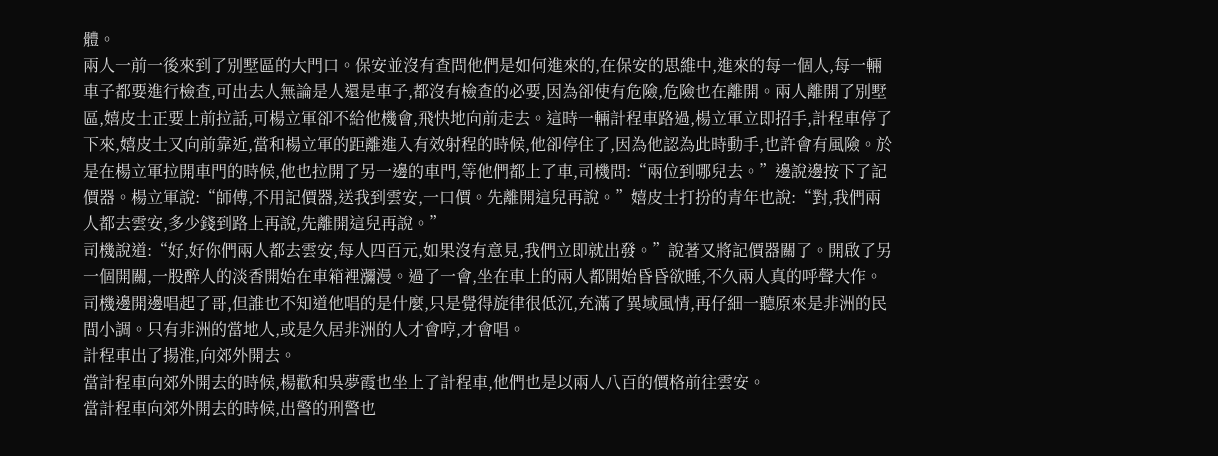體。
兩人一前一後來到了別墅區的大門口。保安並沒有查問他們是如何進來的,在保安的思維中,進來的每一個人,每一輛車子都要進行檢查,可出去人無論是人還是車子,都沒有檢查的必要,因為卻使有危險,危險也在離開。兩人離開了別墅區,嬉皮士正要上前拉話,可楊立軍卻不給他機會,飛快地向前走去。這時一輛計程車路過,楊立軍立即招手,計程車停了下來,嬉皮士又向前靠近,當和楊立軍的距離進入有效射程的時候,他卻停住了,因為他認為此時動手,也許會有風險。於是在楊立軍拉開車門的時候,他也拉開了另一邊的車門,等他們都上了車,司機問:“兩位到哪兒去。”邊說邊按下了記價器。楊立軍說:“師傅,不用記價器,送我到雲安,一口價。先離開這兒再說。”嬉皮士打扮的青年也說:“對,我們兩人都去雲安,多少錢到路上再說,先離開這兒再說。”
司機說道:“好,好你們兩人都去雲安,每人四百元,如果沒有意見,我們立即就出發。”說著又將記價器關了。開啟了另一個開關,一股醉人的淡香開始在車箱裡瀰漫。過了一會,坐在車上的兩人都開始昏昏欲睡,不久兩人真的呼聲大作。司機邊開邊唱起了哥,但誰也不知道他唱的是什麼,只是覺得旋律很低沉,充滿了異域風情,再仔細一聽原來是非洲的民間小調。只有非洲的當地人,或是久居非洲的人才會哼,才會唱。
計程車出了揚淮,向郊外開去。
當計程車向郊外開去的時候,楊歡和吳夢霞也坐上了計程車,他們也是以兩人八百的價格前往雲安。
當計程車向郊外開去的時候,出警的刑警也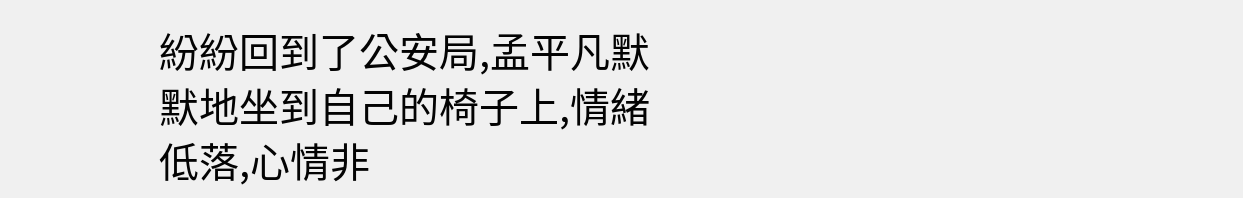紛紛回到了公安局,孟平凡默默地坐到自己的椅子上,情緒低落,心情非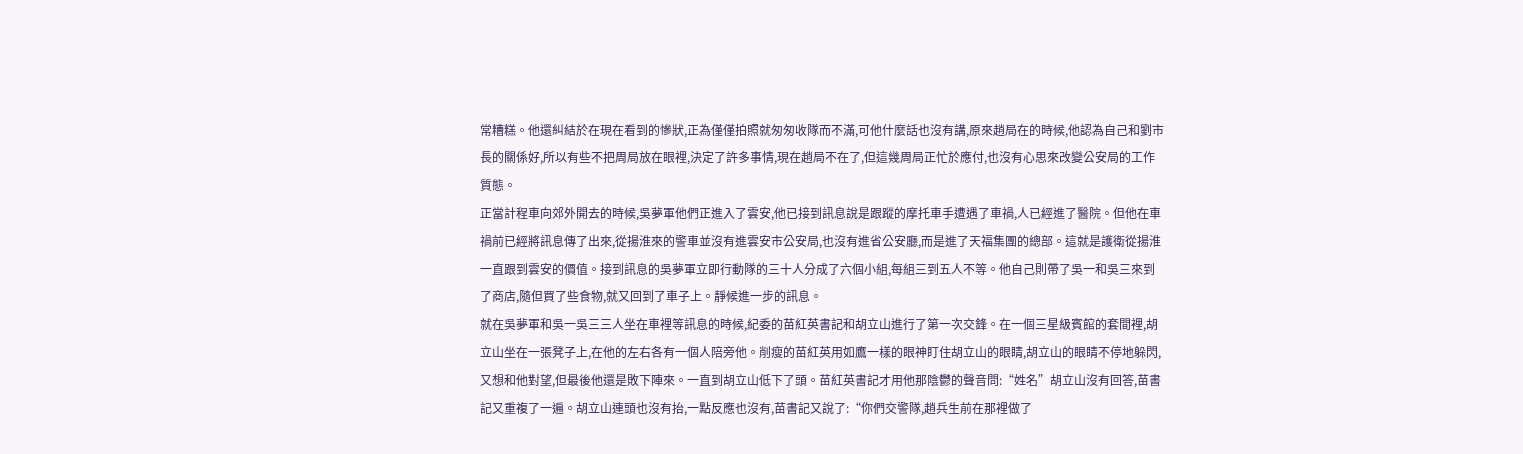常糟糕。他還糾結於在現在看到的慘狀,正為僅僅拍照就匆匆收隊而不滿,可他什麼話也沒有講,原來趙局在的時候,他認為自己和劉市長的關係好,所以有些不把周局放在眼裡,決定了許多事情,現在趙局不在了,但這幾周局正忙於應付,也沒有心思來改變公安局的工作質態。
正當計程車向郊外開去的時候,吳夢軍他們正進入了雲安,他已接到訊息說是跟蹤的摩托車手遭遇了車禍,人已經進了醫院。但他在車禍前已經將訊息傳了出來,從揚淮來的警車並沒有進雲安市公安局,也沒有進省公安廳,而是進了天福集團的總部。這就是護衛從揚淮一直跟到雲安的價值。接到訊息的吳夢軍立即行動隊的三十人分成了六個小組,每組三到五人不等。他自己則帶了吳一和吳三來到了商店,隨但買了些食物,就又回到了車子上。靜候進一步的訊息。
就在吳夢軍和吳一吳三三人坐在車裡等訊息的時候,紀委的苗紅英書記和胡立山進行了第一次交鋒。在一個三星級賓館的套間裡,胡立山坐在一張凳子上,在他的左右各有一個人陪旁他。削瘦的苗紅英用如鷹一樣的眼神盯住胡立山的眼睛,胡立山的眼睛不停地躲閃,又想和他對望,但最後他還是敗下陣來。一直到胡立山低下了頭。苗紅英書記才用他那陰鬱的聲音問:“姓名”胡立山沒有回答,苗書記又重複了一遍。胡立山連頭也沒有抬,一點反應也沒有,苗書記又說了:“你們交警隊,趙兵生前在那裡做了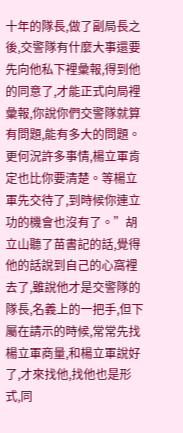十年的隊長,做了副局長之後,交警隊有什麼大事還要先向他私下裡彙報,得到他的同意了,才能正式向局裡彙報,你說你們交警隊就算有問題,能有多大的問題。更何況許多事情,楊立軍肯定也比你要清楚。等楊立軍先交待了,到時候你連立功的機會也沒有了。”胡立山聽了苗書記的話,覺得他的話說到自己的心窩裡去了,雖說他才是交警隊的隊長,名義上的一把手,但下屬在請示的時候,常常先找楊立軍商量,和楊立軍說好了,才來找他,找他也是形式,同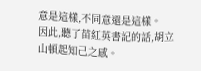意是這樣,不同意還是這樣。
因此,聽了苗紅英書記的話,胡立山頓起知己之感。